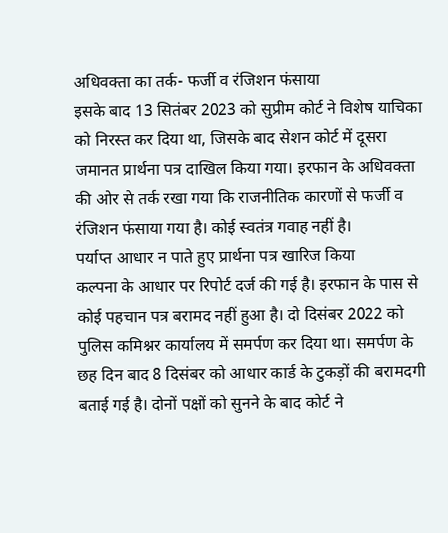अधिवक्ता का तर्क- फर्जी व रंजिशन फंसाया
इसके बाद 13 सितंबर 2023 को सुप्रीम कोर्ट ने विशेष याचिका को निरस्त कर दिया था, जिसके बाद सेशन कोर्ट में दूसरा जमानत प्रार्थना पत्र दाखिल किया गया। इरफान के अधिवक्ता की ओर से तर्क रखा गया कि राजनीतिक कारणों से फर्जी व रंजिशन फंसाया गया है। कोई स्वतंत्र गवाह नहीं है।
पर्याप्त आधार न पाते हुए प्रार्थना पत्र खारिज किया
कल्पना के आधार पर रिपोर्ट दर्ज की गई है। इरफान के पास से कोई पहचान पत्र बरामद नहीं हुआ है। दो दिसंबर 2022 को पुलिस कमिश्नर कार्यालय में समर्पण कर दिया था। समर्पण के छह दिन बाद 8 दिसंबर को आधार कार्ड के टुकड़ों की बरामदगी बताई गई है। दोनों पक्षों को सुनने के बाद कोर्ट ने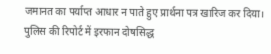जमानत का पर्याप्त आधार न पाते हुए प्रार्थना पत्र खारिज कर दिया।
पुलिस की रिपोर्ट में इरफान दोषसिद्ध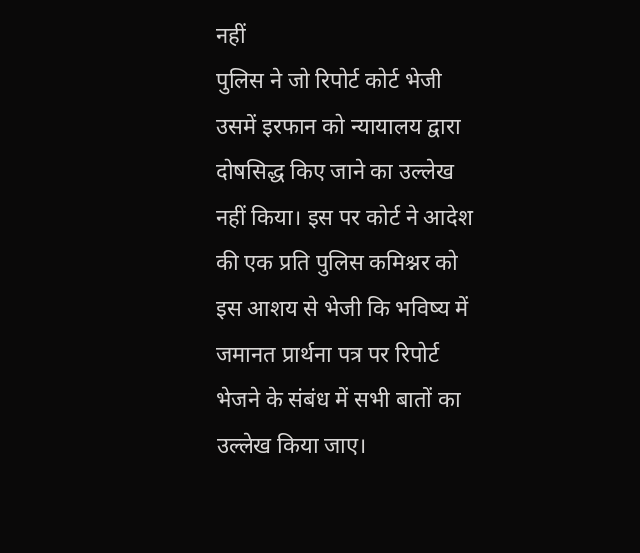नहीं
पुलिस ने जो रिपोर्ट कोर्ट भेजी उसमें इरफान को न्यायालय द्वारा दोषसिद्ध किए जाने का उल्लेख नहीं किया। इस पर कोर्ट ने आदेश की एक प्रति पुलिस कमिश्नर को इस आशय से भेजी कि भविष्य में जमानत प्रार्थना पत्र पर रिपोर्ट भेजने के संबंध में सभी बातों का उल्लेख किया जाए।